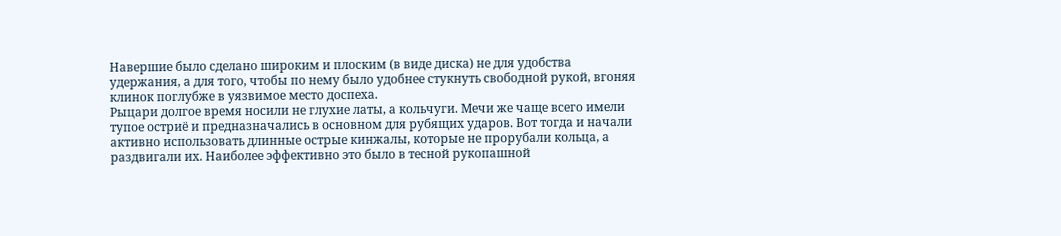Навершие было сделано широким и плоским (в виде диска) не для удобства удержания, а для того, чтобы по нему было удобнее стукнуть свободной рукой, вгоняя клинок поглубже в уязвимое место доспеха.
Рыцари долгое время носили не глухие латы, а кольчуги. Мечи же чаще всего имели тупое остриё и предназначались в основном для рубящих ударов. Вот тогда и начали активно использовать длинные острые кинжалы, которые не прорубали кольца, а раздвигали их. Наиболее эффективно это было в тесной рукопашной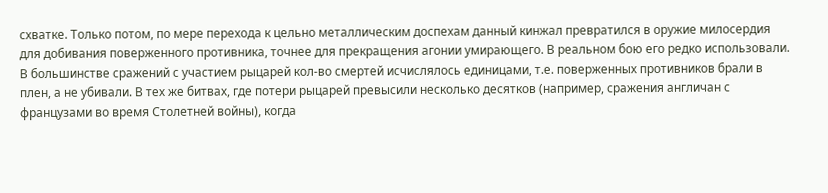схватке. Только потом, по мере перехода к цельно металлическим доспехам данный кинжал превратился в оружие милосердия для добивания поверженного противника, точнее для прекращения агонии умирающего. В реальном бою его редко использовали. В большинстве сражений с участием рыцарей кол-во смертей исчислялось единицами, т.е. поверженных противников брали в плен, а не убивали. В тех же битвах, где потери рыцарей превысили несколько десятков (например, сражения англичан с французами во время Столетней войны), когда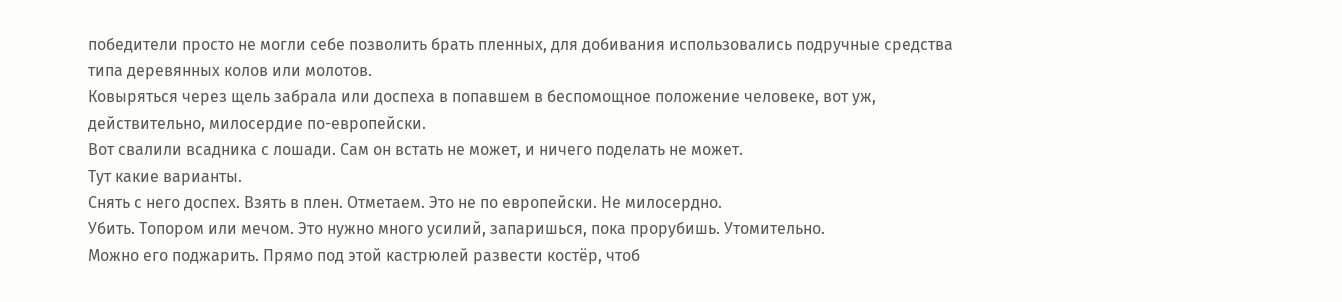победители просто не могли себе позволить брать пленных, для добивания использовались подручные средства типа деревянных колов или молотов.
Ковыряться через щель забрала или доспеха в попавшем в беспомощное положение человеке, вот уж, действительно, милосердие по-европейски.
Вот свалили всадника с лошади. Сам он встать не может, и ничего поделать не может.
Тут какие варианты.
Снять с него доспех. Взять в плен. Отметаем. Это не по европейски. Не милосердно.
Убить. Топором или мечом. Это нужно много усилий, запаришься, пока прорубишь. Утомительно.
Можно его поджарить. Прямо под этой кастрюлей развести костёр, чтоб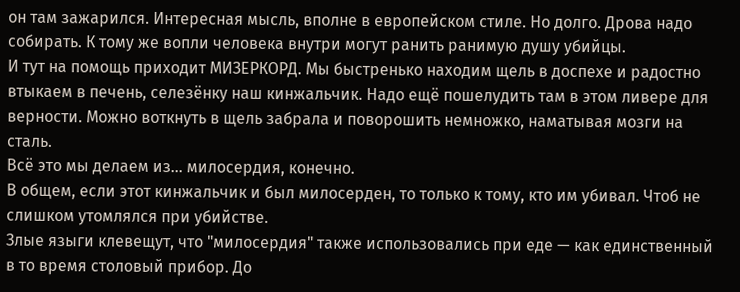он там зажарился. Интересная мысль, вполне в европейском стиле. Но долго. Дрова надо собирать. К тому же вопли человека внутри могут ранить ранимую душу убийцы.
И тут на помощь приходит МИЗЕРКОРД. Мы быстренько находим щель в доспехе и радостно втыкаем в печень, селезёнку наш кинжальчик. Надо ещё пошелудить там в этом ливере для верности. Можно воткнуть в щель забрала и поворошить немножко, наматывая мозги на сталь.
Всё это мы делаем из... милосердия, конечно.
В общем, если этот кинжальчик и был милосерден, то только к тому, кто им убивал. Чтоб не слишком утомлялся при убийстве.
Злые языги клевещут, что "милосердия" также использовались при еде — как единственный в то время столовый прибор. До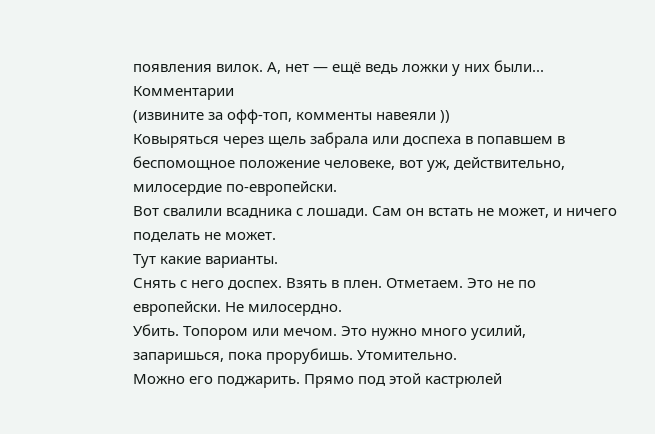появления вилок. А, нет — ещё ведь ложки у них были...
Комментарии
(извините за офф-топ, комменты навеяли ))
Ковыряться через щель забрала или доспеха в попавшем в беспомощное положение человеке, вот уж, действительно, милосердие по-европейски.
Вот свалили всадника с лошади. Сам он встать не может, и ничего поделать не может.
Тут какие варианты.
Снять с него доспех. Взять в плен. Отметаем. Это не по европейски. Не милосердно.
Убить. Топором или мечом. Это нужно много усилий, запаришься, пока прорубишь. Утомительно.
Можно его поджарить. Прямо под этой кастрюлей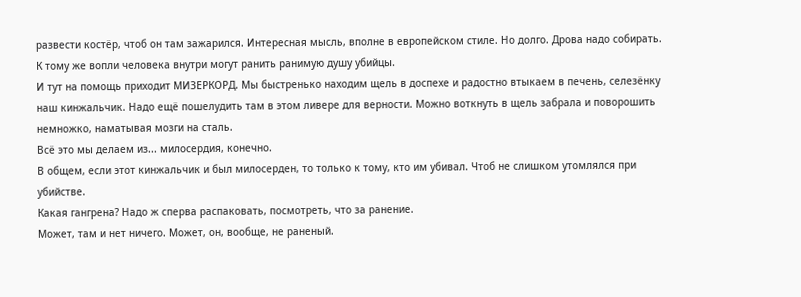развести костёр, чтоб он там зажарился. Интересная мысль, вполне в европейском стиле. Но долго. Дрова надо собирать. К тому же вопли человека внутри могут ранить ранимую душу убийцы.
И тут на помощь приходит МИЗЕРКОРД. Мы быстренько находим щель в доспехе и радостно втыкаем в печень, селезёнку наш кинжальчик. Надо ещё пошелудить там в этом ливере для верности. Можно воткнуть в щель забрала и поворошить немножко, наматывая мозги на сталь.
Всё это мы делаем из... милосердия, конечно.
В общем, если этот кинжальчик и был милосерден, то только к тому, кто им убивал. Чтоб не слишком утомлялся при убийстве.
Какая гангрена? Надо ж сперва распаковать, посмотреть, что за ранение.
Может, там и нет ничего. Может, он, вообще, не раненый.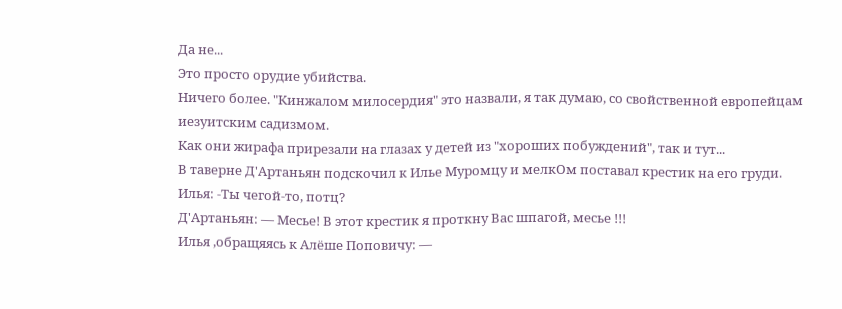Да не...
Это просто орудие убийства.
Ничего более. "Кинжалом милосердия" это назвали, я так думаю, со свойственной европейцам иезуитским садизмом.
Как они жирафа прирезали на глазах у детей из "хороших побуждений", так и тут...
В таверне Д'Артаньян подскочил к Илье Муромцу и мелкОм поставал крестик на его груди.
Илья: -Ты чегой-то, потц?
Д'Артаньян: — Месье! В этот крестик я проткну Вас шпагой, месье !!!
Илья ,обращяясь к Алёше Поповичу: —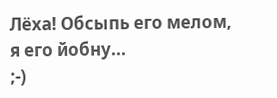Лёха! Обсыпь его мелом, я его йобну...
;-)